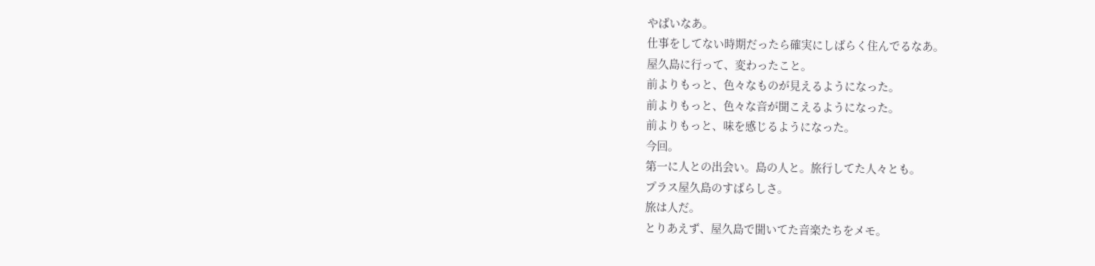やばいなあ。
仕事をしてない時期だったら確実にしばらく住んでるなあ。
屋久島に行って、変わったこと。
前よりもっと、色々なものが見えるようになった。
前よりもっと、色々な音が聞こえるようになった。
前よりもっと、味を感じるようになった。
今回。
第一に人との出会い。島の人と。旅行してた人々とも。
プラス屋久島のすばらしさ。
旅は人だ。
とりあえず、屋久島で聞いてた音楽たちをメモ。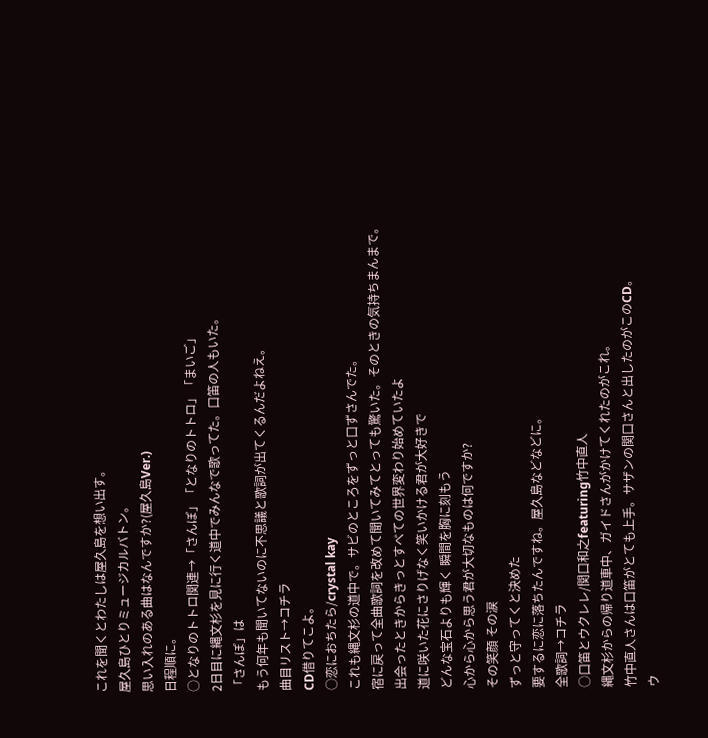これを聞くとわたしは屋久島を想い出す。
屋久島ひとりミュージカルバトン。
思い入れのある曲はなんですか?(屋久島Ver.)
日程順に。
○となりのトトロ関連→「さんぽ」「となりのトトロ」「まいご」
2日目に縄文杉を見に行く道中でみんなで歌ってた。口笛の人もいた。
「さんぽ」は
もう何年も聞いてないのに不思議と歌詞が出てくるんだよねえ。
曲目リスト→コチラ
CD借りてこよ。
○恋におちたら/crystal kay
これも縄文杉の道中で。サビのところをずっと口ずさんでた。
宿に戻って全曲歌詞を改めて聞いてみてとっても驚いた。そのときの気持ちまんまで。
出会ったときからきっとすべての世界変わり始めていたよ
道に咲いた花にさりげなく笑いかける君が大好きで
どんな宝石よりも輝く 瞬間を胸に刻もう
心から心から思う君が大切なものは何ですか?
その笑顔 その涙
ずっと守ってくと決めた
要するに恋に落ちたんですね。屋久島などなどに。
全歌詞→コチラ
○口笛とウクレレ/関口和之featuring竹中直人
縄文杉からの帰り道車中、ガイドさんがかけてくれたのがこれ。
竹中直人さんは口笛がとても上手。サザンの関口さんと出したのがこのCD。
ウ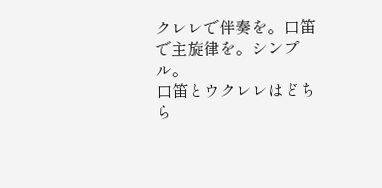クレレで伴奏を。口笛で主旋律を。シンプル。
口笛とウクレレはどちら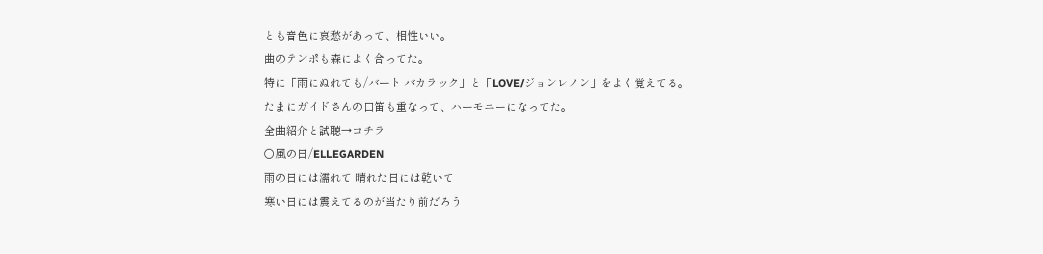とも音色に哀愁があって、相性いい。
曲のテンポも森によく合ってた。
特に「雨にぬれても/バート バカラック」と「LOVE/ジョンレノン」をよく覚えてる。
たまにガイドさんの口笛も重なって、ハーモニーになってた。
全曲紹介と試聴→コチラ
○風の日/ELLEGARDEN
雨の日には濡れて 晴れた日には乾いて
寒い日には震えてるのが当たり前だろう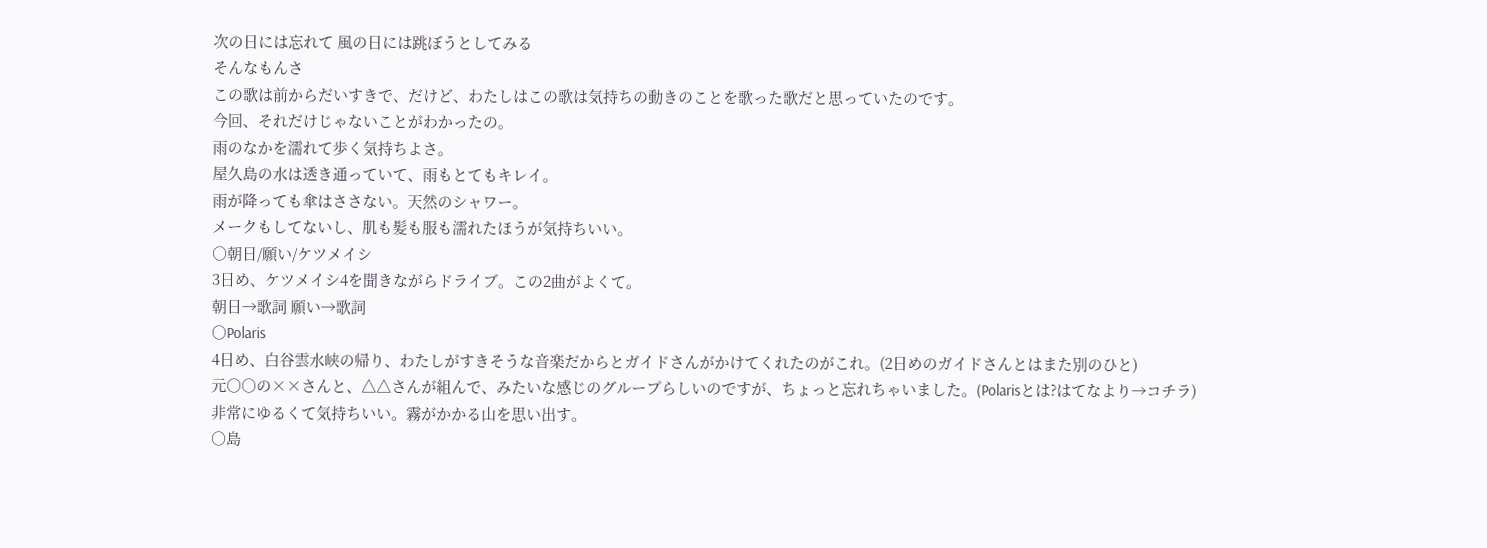次の日には忘れて 風の日には跳ぼうとしてみる
そんなもんさ
この歌は前からだいすきで、だけど、わたしはこの歌は気持ちの動きのことを歌った歌だと思っていたのです。
今回、それだけじゃないことがわかったの。
雨のなかを濡れて歩く気持ちよさ。
屋久島の水は透き通っていて、雨もとてもキレイ。
雨が降っても傘はささない。天然のシャワー。
メークもしてないし、肌も髪も服も濡れたほうが気持ちいい。
○朝日/願い/ケツメイシ
3日め、ケツメイシ4を聞きながらドライブ。この2曲がよくて。
朝日→歌詞 願い→歌詞
○Polaris
4日め、白谷雲水峡の帰り、わたしがすきそうな音楽だからとガイドさんがかけてくれたのがこれ。(2日めのガイドさんとはまた別のひと)
元○○の××さんと、△△さんが組んで、みたいな感じのグループらしいのですが、ちょっと忘れちゃいました。(Polarisとは?はてなより→コチラ)
非常にゆるくて気持ちいい。霧がかかる山を思い出す。
○島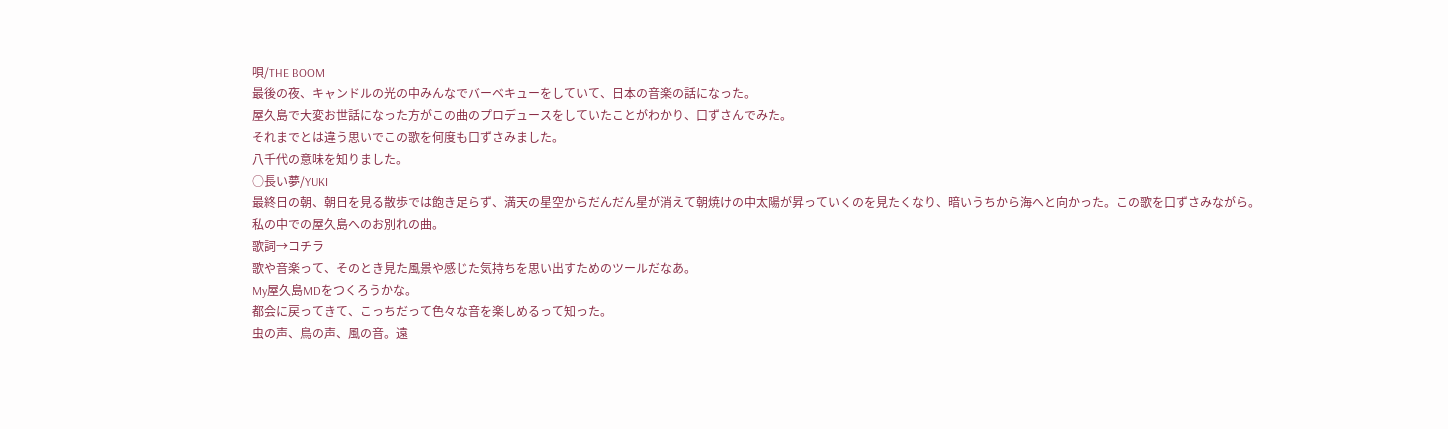唄/THE BOOM
最後の夜、キャンドルの光の中みんなでバーベキューをしていて、日本の音楽の話になった。
屋久島で大変お世話になった方がこの曲のプロデュースをしていたことがわかり、口ずさんでみた。
それまでとは違う思いでこの歌を何度も口ずさみました。
八千代の意味を知りました。
○長い夢/YUKI
最終日の朝、朝日を見る散歩では飽き足らず、満天の星空からだんだん星が消えて朝焼けの中太陽が昇っていくのを見たくなり、暗いうちから海へと向かった。この歌を口ずさみながら。
私の中での屋久島へのお別れの曲。
歌詞→コチラ
歌や音楽って、そのとき見た風景や感じた気持ちを思い出すためのツールだなあ。
My屋久島MDをつくろうかな。
都会に戻ってきて、こっちだって色々な音を楽しめるって知った。
虫の声、鳥の声、風の音。遠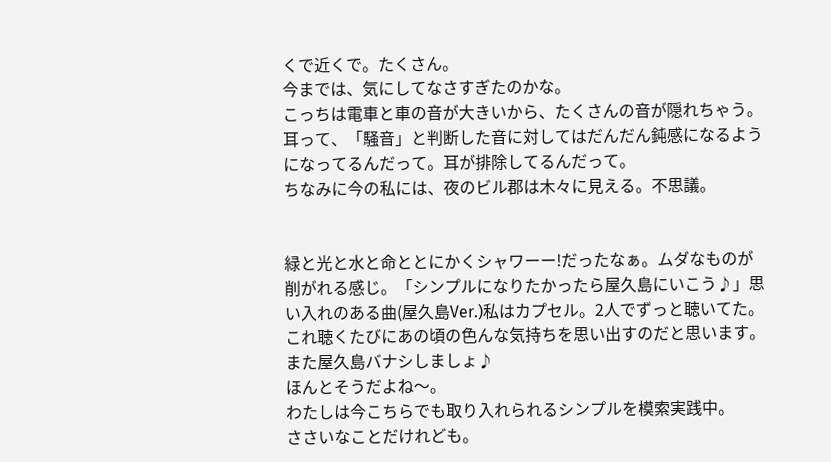くで近くで。たくさん。
今までは、気にしてなさすぎたのかな。
こっちは電車と車の音が大きいから、たくさんの音が隠れちゃう。
耳って、「騒音」と判断した音に対してはだんだん鈍感になるようになってるんだって。耳が排除してるんだって。
ちなみに今の私には、夜のビル郡は木々に見える。不思議。


緑と光と水と命ととにかくシャワーー!だったなぁ。ムダなものが削がれる感じ。「シンプルになりたかったら屋久島にいこう♪」思い入れのある曲(屋久島Ver.)私はカプセル。2人でずっと聴いてた。これ聴くたびにあの頃の色んな気持ちを思い出すのだと思います。
また屋久島バナシしましょ♪
ほんとそうだよね〜。
わたしは今こちらでも取り入れられるシンプルを模索実践中。
ささいなことだけれども。